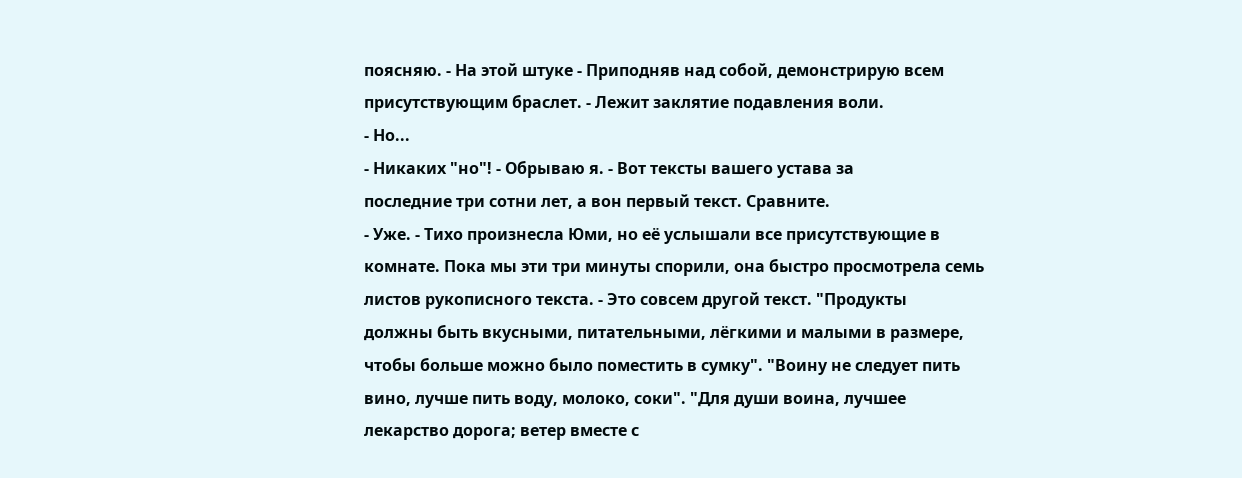поясняю. - На этой штуке - Приподняв над собой, демонстрирую всем
присутствующим браслет. - Лежит заклятие подавления воли.
- Но...
- Никаких "но"! - Обрываю я. - Вот тексты вашего устава за
последние три сотни лет, а вон первый текст. Сравните.
- Уже. - Тихо произнесла Юми, но её услышали все присутствующие в
комнате. Пока мы эти три минуты спорили, она быстро просмотрела семь
листов рукописного текста. - Это совсем другой текст. "Продукты
должны быть вкусными, питательными, лёгкими и малыми в размере,
чтобы больше можно было поместить в сумку". "Воину не следует пить
вино, лучше пить воду, молоко, соки". "Для души воина, лучшее
лекарство дорога; ветер вместе с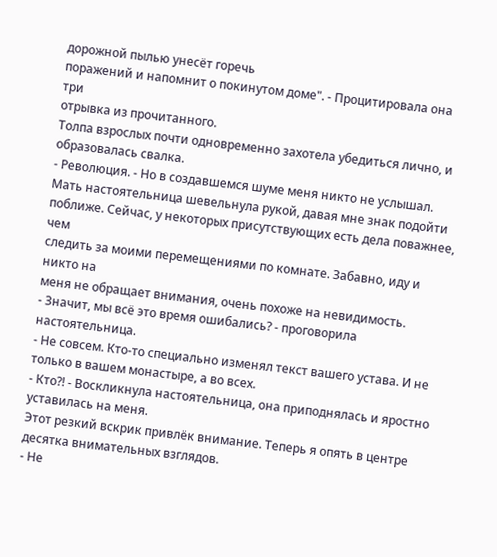дорожной пылью унесёт горечь
поражений и напомнит о покинутом доме". - Процитировала она три
отрывка из прочитанного.
Толпа взрослых почти одновременно захотела убедиться лично, и
образовалась свалка.
- Революция. - Но в создавшемся шуме меня никто не услышал.
Мать настоятельница шевельнула рукой, давая мне знак подойти
поближе. Сейчас, у некоторых присутствующих есть дела поважнее, чем
следить за моими перемещениями по комнате. Забавно, иду и никто на
меня не обращает внимания, очень похоже на невидимость.
- Значит, мы всё это время ошибались? - проговорила настоятельница.
- Не совсем. Кто-то специально изменял текст вашего устава. И не
только в вашем монастыре, а во всех.
- Кто?! - Воскликнула настоятельница, она приподнялась и яростно
уставилась на меня.
Этот резкий вскрик привлёк внимание. Теперь я опять в центре
десятка внимательных взглядов.
- Не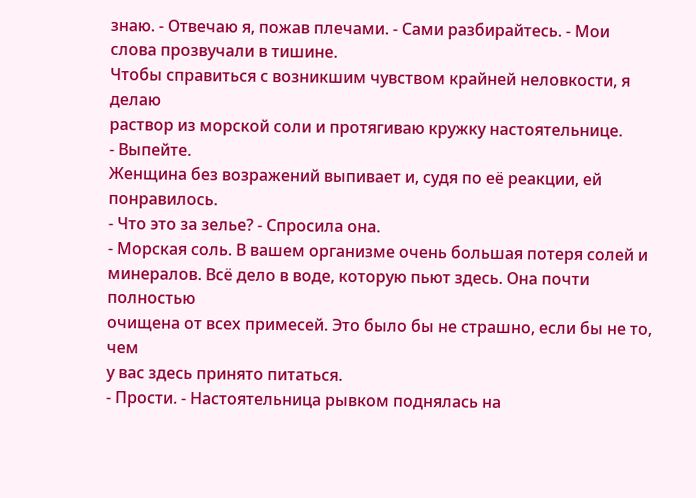знаю. - Отвечаю я, пожав плечами. - Сами разбирайтесь. - Мои
слова прозвучали в тишине.
Чтобы справиться с возникшим чувством крайней неловкости, я делаю
раствор из морской соли и протягиваю кружку настоятельнице.
- Выпейте.
Женщина без возражений выпивает и, судя по её реакции, ей
понравилось.
- Что это за зелье? - Спросила она.
- Морская соль. В вашем организме очень большая потеря солей и
минералов. Всё дело в воде, которую пьют здесь. Она почти полностью
очищена от всех примесей. Это было бы не страшно, если бы не то, чем
у вас здесь принято питаться.
- Прости. - Настоятельница рывком поднялась на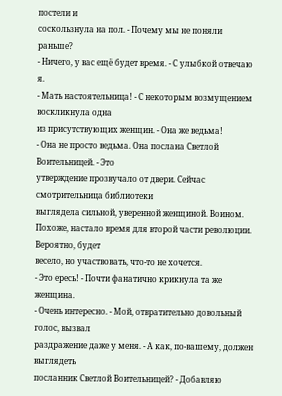постели и
соскользнула на пол. - Почему мы не поняли раньше?
- Ничего, у вас ещё будет время. - С улыбкой отвечаю я.
- Мать настоятельница! - С некоторым возмущением воскликнула одна
из присутствующих женщин. - Она же ведьма!
- Она не просто ведьма. Она послана Светлой Воительницей. - Это
утверждение прозвучало от двери. Сейчас смотрительница библиотеки
выглядела сильной, уверенной женщиной. Воином.
Похоже, настало время для второй части революции. Вероятно, будет
весело, но участвовать, что-то не хочется.
- Это ересь! - Почти фанатично крикнула та же женщина.
- Очень интересно. - Мой, отвратительно довольный голос, вызвал
раздражение даже у меня. - А как, по-вашему, должен выглядеть
посланник Светлой Воительницей? - Добавляю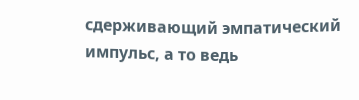сдерживающий эмпатический
импульс, а то ведь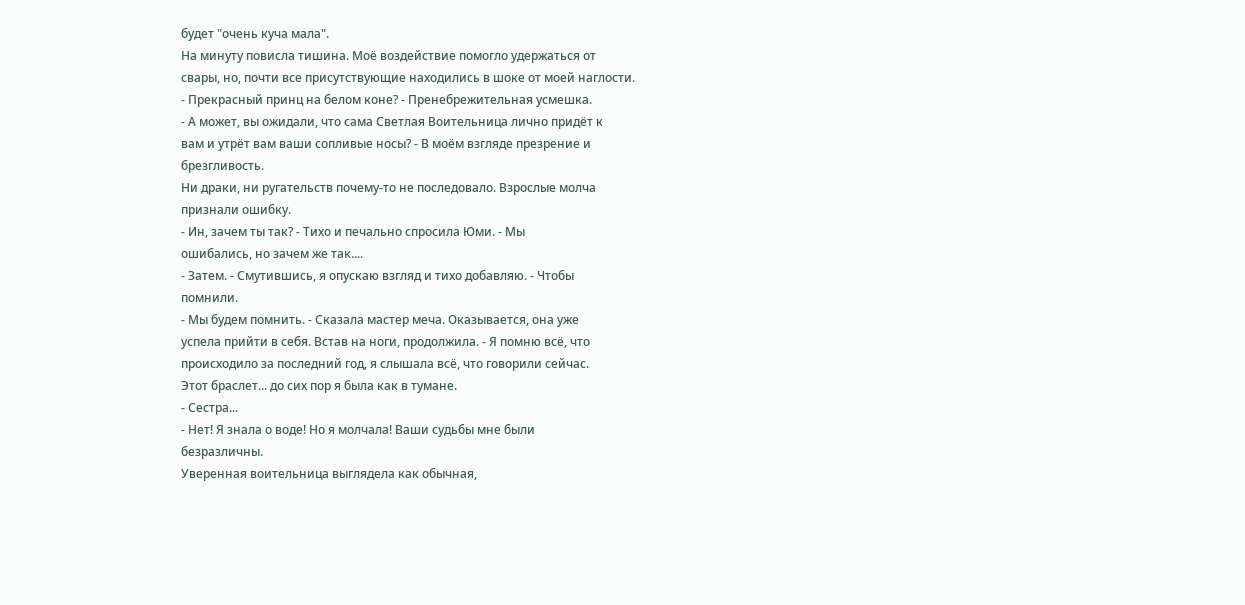будет "очень куча мала".
На минуту повисла тишина. Моё воздействие помогло удержаться от
свары, но, почти все присутствующие находились в шоке от моей наглости.
- Прекрасный принц на белом коне? - Пренебрежительная усмешка.
- А может, вы ожидали, что сама Светлая Воительница лично придёт к
вам и утрёт вам ваши сопливые носы? - В моём взгляде презрение и
брезгливость.
Ни драки, ни ругательств почему-то не последовало. Взрослые молча
признали ошибку.
- Ин, зачем ты так? - Тихо и печально спросила Юми. - Мы
ошибались, но зачем же так....
- Затем. - Смутившись, я опускаю взгляд и тихо добавляю. - Чтобы
помнили.
- Мы будем помнить. - Сказала мастер меча. Оказывается, она уже
успела прийти в себя. Встав на ноги, продолжила. - Я помню всё, что
происходило за последний год, я слышала всё, что говорили сейчас.
Этот браслет... до сих пор я была как в тумане.
- Сестра...
- Нет! Я знала о воде! Но я молчала! Ваши судьбы мне были
безразличны.
Уверенная воительница выглядела как обычная,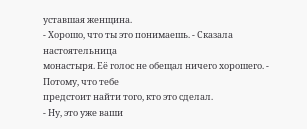уставшая женщина.
- Хорошо, что ты это понимаешь. - Сказала настоятельница
монастыря. Её голос не обещал ничего хорошего. - Потому, что тебе
предстоит найти того, кто это сделал.
- Ну, это уже ваши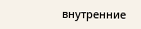внутренние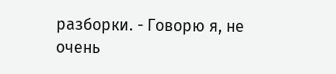разборки. - Говорю я, не очень